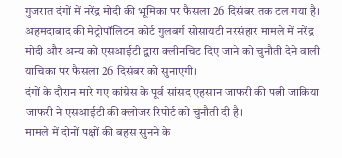गुजरात दंगों में नरेंद्र मोदी की भूमिका पर फैसला 26 दिसंबर तक टल गया है।
अहमदाबाद की मेट्रोपॉलिटन कोर्ट गुलबर्ग सोसायटी नरसंहार मामले में नरेंद्र मोदी और अन्य को एसआईटी द्वारा क्लीनचिट दिए जाने को चुनौती देने वाली याचिका पर फैसला 26 दिसंबर को सुनाएगी।
दंगों के दौरान मारे गए कांग्रेस के पूर्व सांसद एहसान जाफरी की पत्नी जाकिया जाफरी ने एसआईटी की क्लोजर रिपोर्ट को चुनौती दी है।
मामले में दोनों पक्षों की बहस सुनने के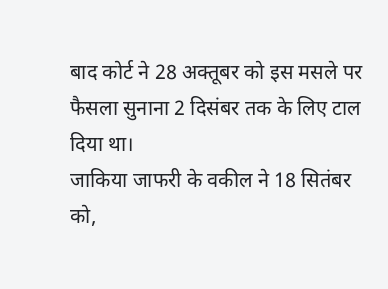बाद कोर्ट ने 28 अक्तूबर को इस मसले पर फैसला सुनाना 2 दिसंबर तक के लिए टाल दिया था।
जाकिया जाफरी के वकील ने 18 सितंबर को,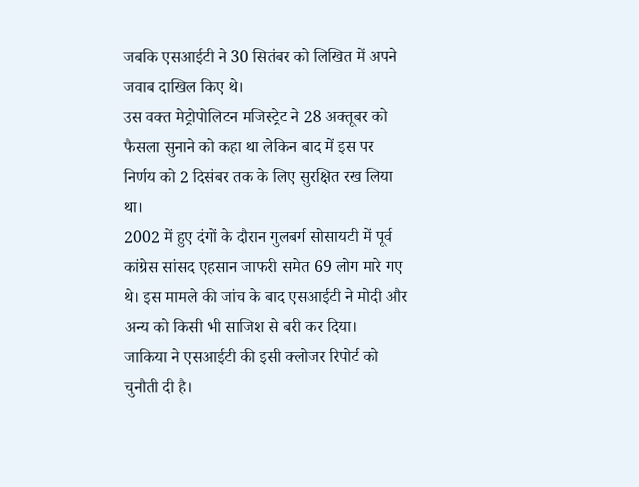जबकि एसआईटी ने 30 सितंबर को लिखित में अपने जवाब दाखिल किए थे।
उस वक्त मेट्रोपोलिटन मजिस्ट्रेट ने 28 अक्तूबर को फैसला सुनाने को कहा था लेकिन बाद में इस पर निर्णय को 2 दिसंबर तक के लिए सुरक्षित रख लिया था।
2002 में हुए दंगों के दौरान गुलबर्ग सोसायटी में पूर्व कांग्रेस सांसद एहसान जाफरी समेत 69 लोग मारे गए थे। इस मामले की जांच के बाद एसआईटी ने मोदी और अन्य को किसी भी साजिश से बरी कर दिया।
जाकिया ने एसआईटी की इसी क्लोजर रिपोर्ट को चुनौती दी है।